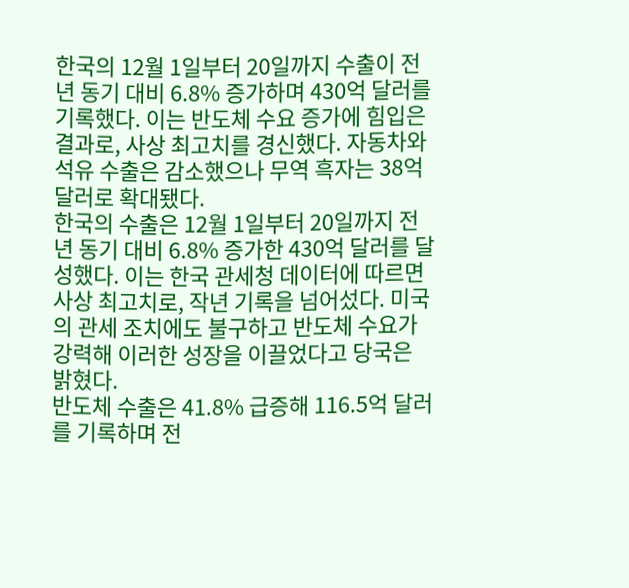한국의 12월 1일부터 20일까지 수출이 전년 동기 대비 6.8% 증가하며 430억 달러를 기록했다. 이는 반도체 수요 증가에 힘입은 결과로, 사상 최고치를 경신했다. 자동차와 석유 수출은 감소했으나 무역 흑자는 38억 달러로 확대됐다.
한국의 수출은 12월 1일부터 20일까지 전년 동기 대비 6.8% 증가한 430억 달러를 달성했다. 이는 한국 관세청 데이터에 따르면 사상 최고치로, 작년 기록을 넘어섰다. 미국의 관세 조치에도 불구하고 반도체 수요가 강력해 이러한 성장을 이끌었다고 당국은 밝혔다.
반도체 수출은 41.8% 급증해 116.5억 달러를 기록하며 전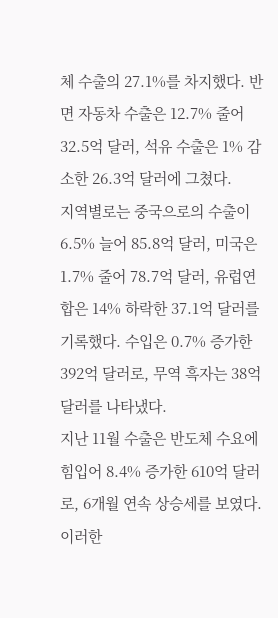체 수출의 27.1%를 차지했다. 반면 자동차 수출은 12.7% 줄어 32.5억 달러, 석유 수출은 1% 감소한 26.3억 달러에 그쳤다.
지역별로는 중국으로의 수출이 6.5% 늘어 85.8억 달러, 미국은 1.7% 줄어 78.7억 달러, 유럽연합은 14% 하락한 37.1억 달러를 기록했다. 수입은 0.7% 증가한 392억 달러로, 무역 흑자는 38억 달러를 나타냈다.
지난 11월 수출은 반도체 수요에 힘입어 8.4% 증가한 610억 달러로, 6개월 연속 상승세를 보였다. 이러한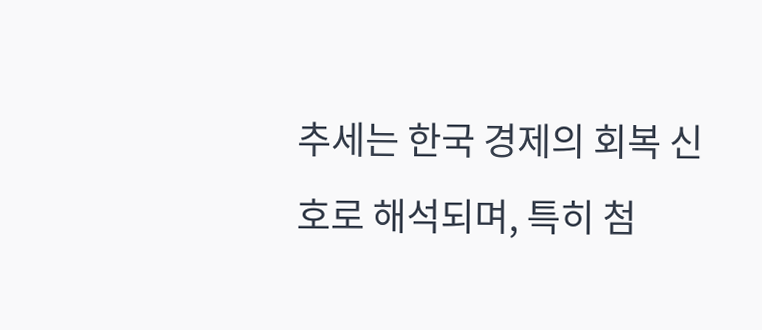추세는 한국 경제의 회복 신호로 해석되며, 특히 첨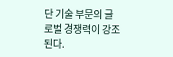단 기술 부문의 글로벌 경쟁력이 강조된다.